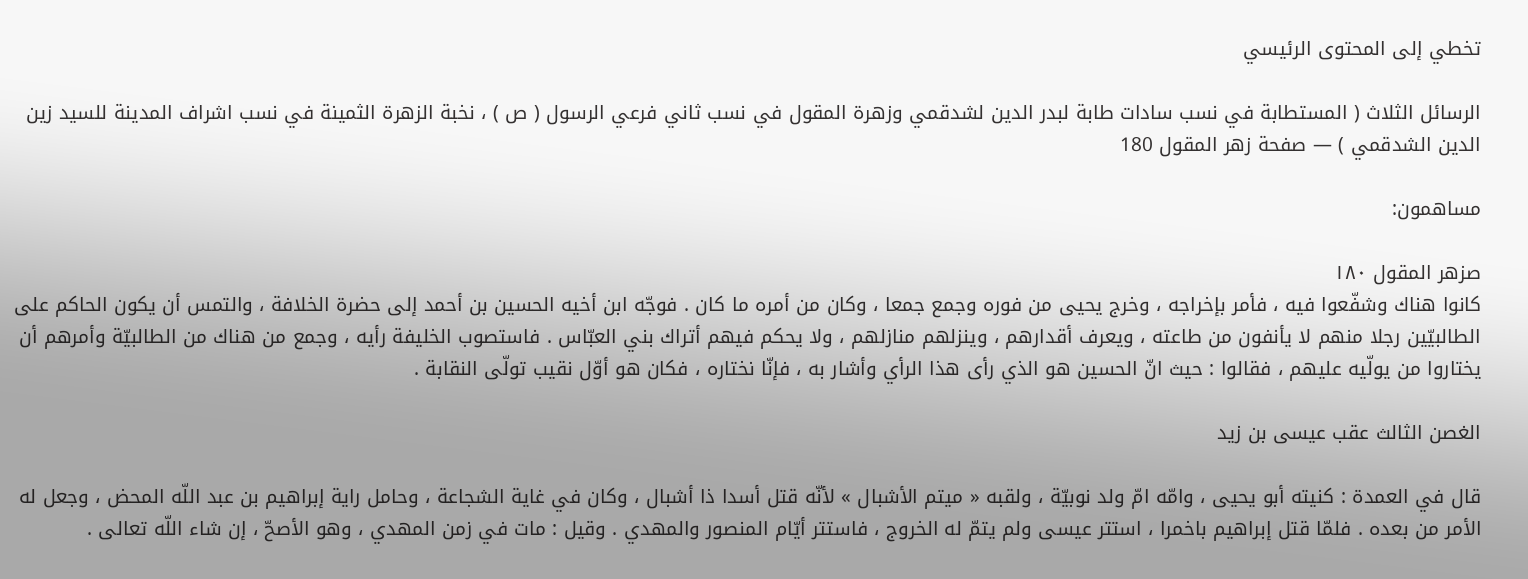تخطي إلى المحتوى الرئيسي

الرسائل الثلاث ( المستطابة في نسب سادات طابة لبدر الدين لشدقمي وزهرة المقول في نسب ثاني فرعي الرسول ( ص ) ، نخبة الزهرة الثمينة في نسب اشراف المدينة للسيد زين الدين الشدقمي ) — صفحة زهر المقول 180

مساهمون:

صزهر المقول ١٨٠
كانوا هناك وشفّعوا فيه ، فأمر بإخراجه ، وخرج يحيى من فوره وجمع جمعا ، وكان من أمره ما كان . فوجّه ابن أخيه الحسين بن أحمد إلى حضرة الخلافة ، والتمس أن يكون الحاكم على الطالبيّين رجلا منهم لا يأنفون من طاعته ، ويعرف أقدارهم ، وينزلهم منازلهم ، ولا يحكم فيهم أتراك بني العبّاس . فاستصوب الخليفة رأيه ، وجمع من هناك من الطالبيّة وأمرهم أن يختاروا من يولّيه عليهم ، فقالوا : حيث انّ الحسين هو الذي رأى هذا الرأي وأشار به ، فإنّا نختاره ، فكان هو أوّل نقيب تولّى النقابة .

الغصن الثالث عقب عيسى بن زيد

قال في العمدة : كنيته أبو يحيى ، وامّه امّ ولد نوبيّة ، ولقبه « ميتم الأشبال » لأنّه قتل أسدا ذا أشبال ، وكان في غاية الشجاعة ، وحامل راية إبراهيم بن عبد اللّه المحض ، وجعل له الأمر من بعده . فلمّا قتل إبراهيم باخمرا ، استتر عيسى ولم يتمّ له الخروج ، فاستتر أيّام المنصور والمهدي . وقيل : مات في زمن المهدي ، وهو الأصحّ ، إن شاء اللّه تعالى .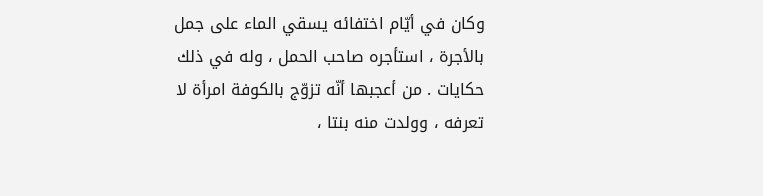وكان في أيّام اختفائه يسقي الماء على جمل بالأجرة ، استأجره صاحب الحمل ، وله في ذلك حكايات . من أعجبها أنّه تزوّج بالكوفة امرأة لا تعرفه ، وولدت منه بنتا ،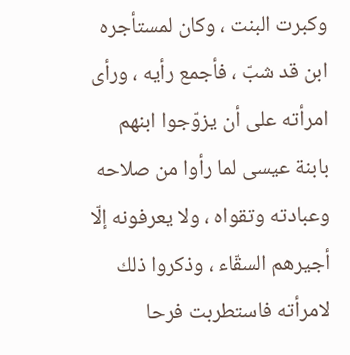وكبرت البنت ، وكان لمستأجره ابن قد شبّ ، فأجمع رأيه ، ورأى امرأته على أن يزوّجوا ابنهم بابنة عيسى لما رأوا من صلاحه وعبادته وتقواه ، ولا يعرفونه إلّا أجيرهم السقّاء ، وذكروا ذلك لامرأته فاستطربت فرحا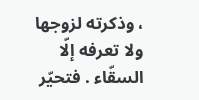، وذكرته لزوجها ولا تعرفه إلّا السقّاء . فتحيّر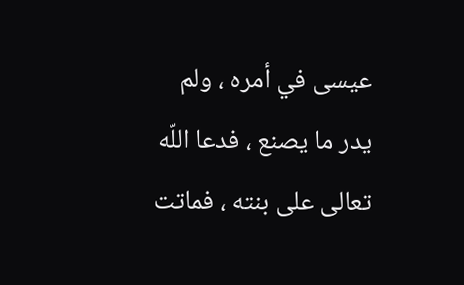عيسى في أمره ، ولم يدر ما يصنع ، فدعا اللّه تعالى على بنته ، فماتت